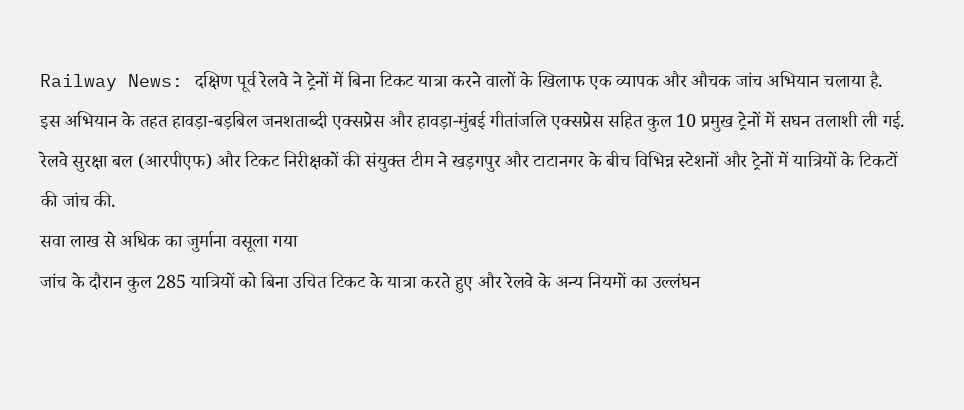Railway News: दक्षिण पूर्व रेलवे ने ट्रेनों में बिना टिकट यात्रा करने वालों के खिलाफ एक व्यापक और औचक जांच अभियान चलाया है. इस अभियान के तहत हावड़ा-बड़बिल जनशताब्दी एक्सप्रेस और हावड़ा-मुंबई गीतांजलि एक्सप्रेस सहित कुल 10 प्रमुख ट्रेनों में सघन तलाशी ली गई. रेलवे सुरक्षा बल (आरपीएफ) और टिकट निरीक्षकों की संयुक्त टीम ने खड़गपुर और टाटानगर के बीच विभिन्न स्टेशनों और ट्रेनों में यात्रियों के टिकटों की जांच की.
सवा लाख से अधिक का जुर्माना वसूला गया
जांच के दौरान कुल 285 यात्रियों को बिना उचित टिकट के यात्रा करते हुए और रेलवे के अन्य नियमों का उल्लंघन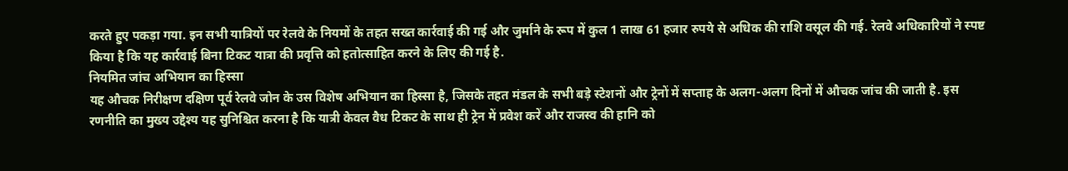करते हुए पकड़ा गया. इन सभी यात्रियों पर रेलवे के नियमों के तहत सख्त कार्रवाई की गई और जुर्माने के रूप में कुल 1 लाख 61 हजार रुपये से अधिक की राशि वसूल की गई. रेलवे अधिकारियों ने स्पष्ट किया है कि यह कार्रवाई बिना टिकट यात्रा की प्रवृत्ति को हतोत्साहित करने के लिए की गई है.
नियमित जांच अभियान का हिस्सा
यह औचक निरीक्षण दक्षिण पूर्व रेलवे जोन के उस विशेष अभियान का हिस्सा है, जिसके तहत मंडल के सभी बड़े स्टेशनों और ट्रेनों में सप्ताह के अलग-अलग दिनों में औचक जांच की जाती है. इस रणनीति का मुख्य उद्देश्य यह सुनिश्चित करना है कि यात्री केवल वैध टिकट के साथ ही ट्रेन में प्रवेश करें और राजस्व की हानि को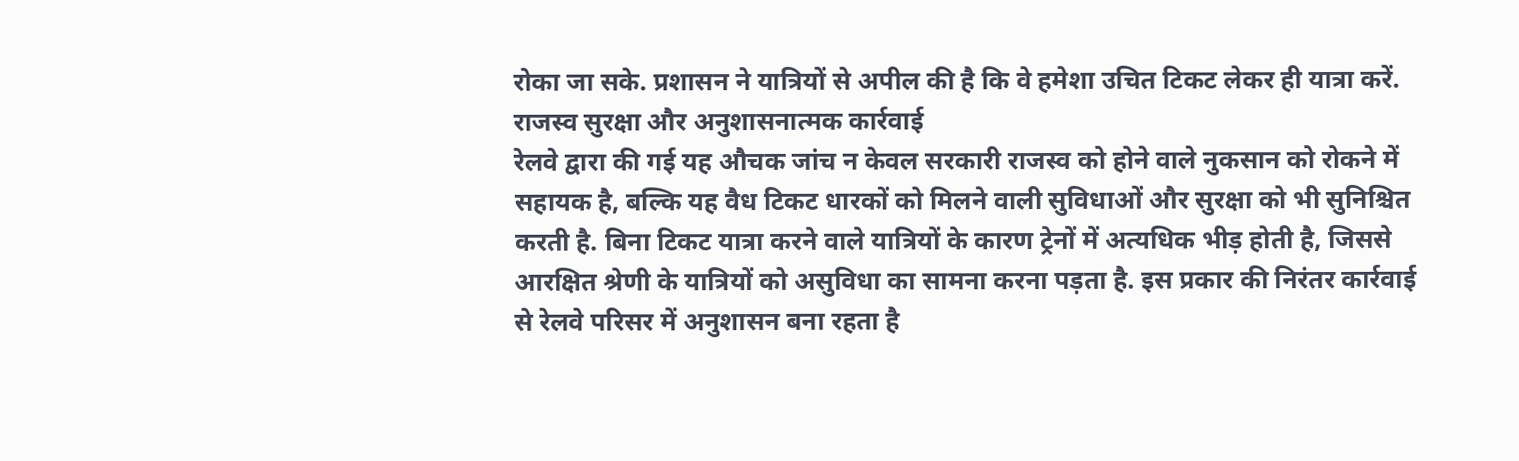रोका जा सके. प्रशासन ने यात्रियों से अपील की है कि वे हमेशा उचित टिकट लेकर ही यात्रा करें.
राजस्व सुरक्षा और अनुशासनात्मक कार्रवाई
रेलवे द्वारा की गई यह औचक जांच न केवल सरकारी राजस्व को होने वाले नुकसान को रोकने में सहायक है, बल्कि यह वैध टिकट धारकों को मिलने वाली सुविधाओं और सुरक्षा को भी सुनिश्चित करती है. बिना टिकट यात्रा करने वाले यात्रियों के कारण ट्रेनों में अत्यधिक भीड़ होती है, जिससे आरक्षित श्रेणी के यात्रियों को असुविधा का सामना करना पड़ता है. इस प्रकार की निरंतर कार्रवाई से रेलवे परिसर में अनुशासन बना रहता है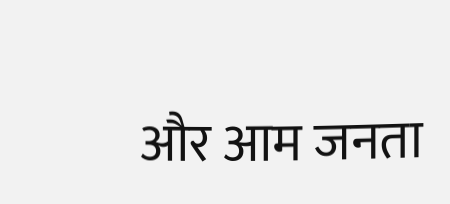और आम जनता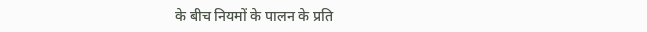के बीच नियमों के पालन के प्रति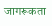जागरूकता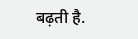बढ़ती है.